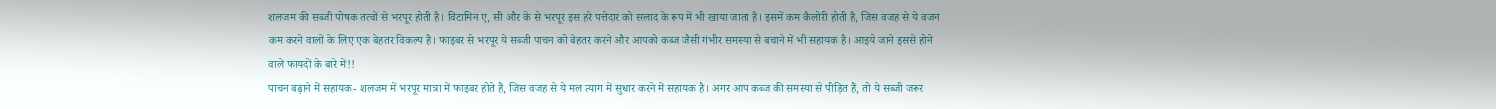शलजम की सब्जी पोषक तत्वों से भरपूर होती है। विटामिन ए, सी और के से भरपूर इस हरे पत्तेदार को सलाद के रूप में भी खाया जाता है। इसमें कम कैलोरी होती है, जिस वजह से ये वजन कम करने वालों के लिए एक बेहतर विकल्प है। फाइबर से भरपूर ये सब्जी पाचन को बेहतर करने और आपको कब्ज जैसी गंभीर समस्या से बचाने में भी सहायक है। आइये जाने इससे होने वाले फायदों के बारे में!!
पाचन बढ़ाने में सहायक- शलजम में भरपूर मात्रा में फाइबर होते हैं, जिस वजह से ये मल त्याग में सुधार करने में सहायक है। अगर आप कब्ज की समस्या से पीड़ित हैं, तो ये सब्जी जरूर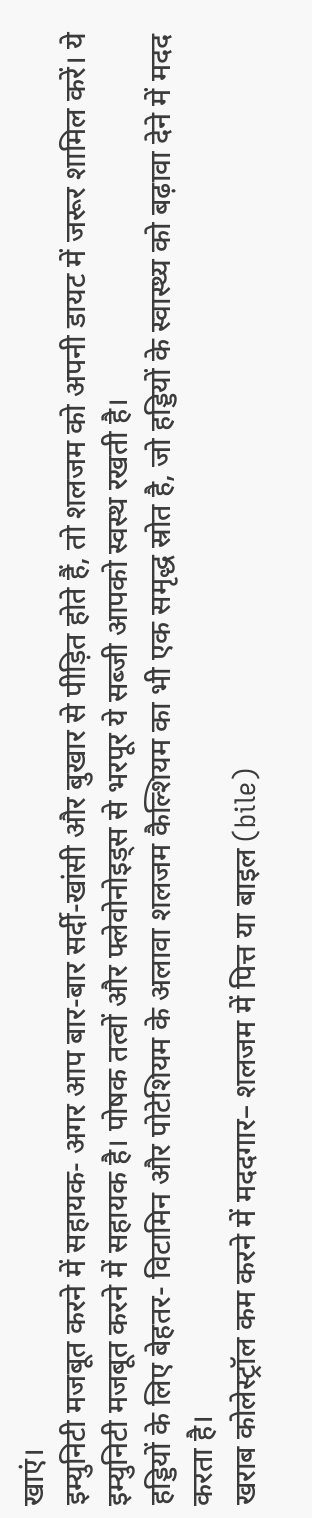खाएं।
इम्युनिटी मजबूत करने में सहायक- अगर आप बार-बार सर्दी-खांसी और बुखार से पीड़ित होते हैं, तो शलजम को अपनी डायट में जरूर शामिल करें। ये इम्युनिटी मजबूत करने में सहायक है। पोषक तत्वों और फ्लेवोनोइड्स से भरपूर ये सब्जी आपको स्वस्थ रखती है।
हड्डियों के लिए बेहतर- विटामिन और पोटेशियम के अलावा शलजम कैल्शियम का भी एक समृद्ध स्रोत है, जो हड्डियों के स्वास्थ्य को बढ़ावा देने में मदद करता है।
खराब कोलेस्ट्रॉल कम करने में मददगार– शलजम में पित्त या बाइल (bile)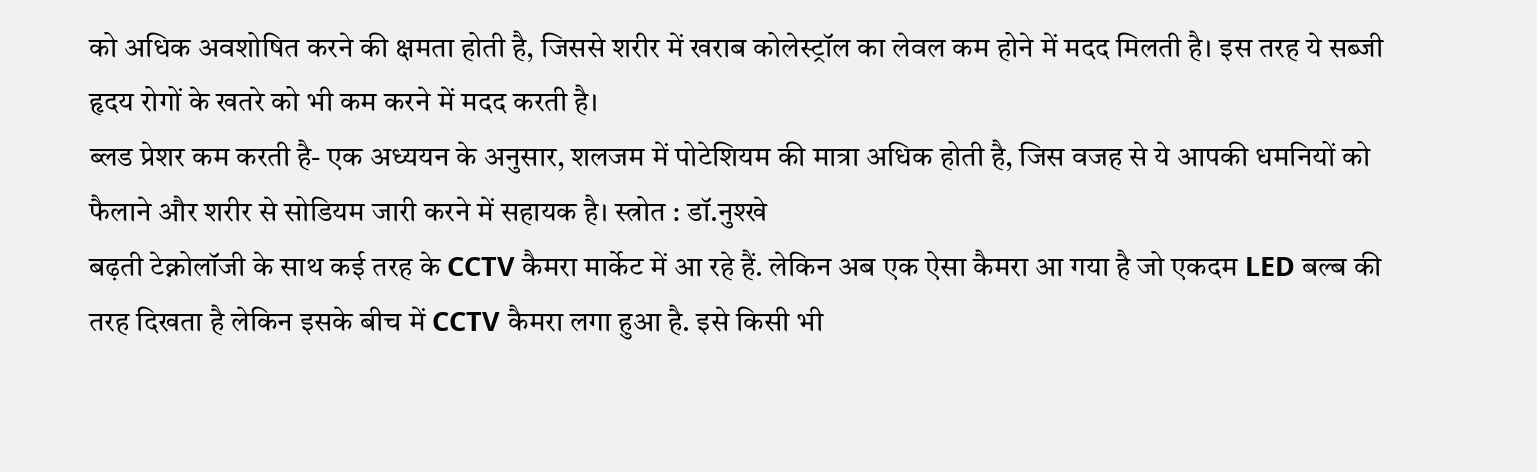को अधिक अवशोषित करने की क्षमता होती है, जिससे शरीर में खराब कोलेस्ट्रॉल का लेवल कम होने में मदद मिलती है। इस तरह ये सब्जी हृदय रोगों के खतरे को भी कम करने में मदद करती है।
ब्लड प्रेशर कम करती है- एक अध्ययन के अनुसार, शलजम में पोटेशियम की मात्रा अधिक होती है, जिस वजह से ये आपकी धमनियों को फैलाने और शरीर से सोडियम जारी करने में सहायक है। स्त्रोत : डॉ.नुश्खे
बढ़ती टेक्नोलॉजी के साथ कई तरह के CCTV कैमरा मार्केट में आ रहे हैं. लेकिन अब एक ऐसा कैमरा आ गया है जो एकदम LED बल्ब की तरह दिखता है लेकिन इसके बीच में CCTV कैमरा लगा हुआ है. इसे किसी भी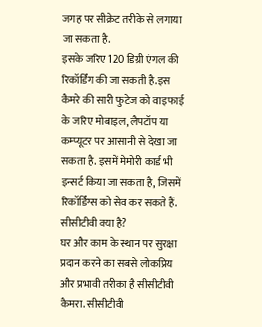जगह पर सीक्रेट तरीके से लगाया जा सकता है.
इसके जरिए 120 डिग्री एंगल की रिकॉर्डिंग की जा सकती है.इस कैमरे की सारी फुटेज को वाइफाई के जरिए मोबाइल, लैपटॉप या कम्प्यूटर पर आसानी से देखा जा सकता है. इसमें मेमोरी कार्ड भी इन्सर्ट किया जा सकता है, जिसमें रिकॉर्डिंग्स को सेव कर सकते हैं. सीसीटीवी क्या है?
घर और काम के स्थान पर सुरक्षा प्रदान करने का सबसे लोकप्रिय और प्रभावी तरीका है सीसीटीवी कैमरा. सीसीटीवी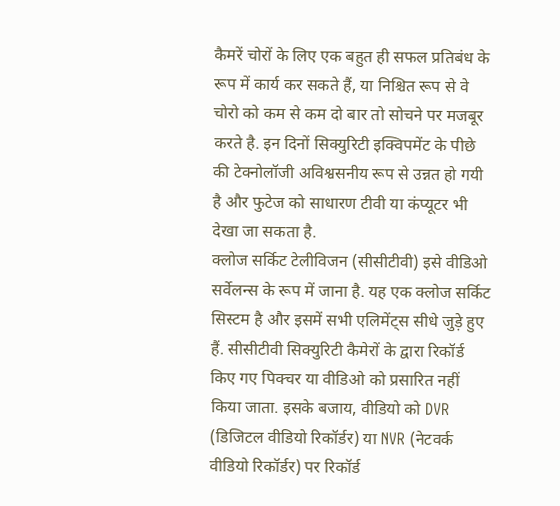कैमरें चोरों के लिए एक बहुत ही सफल प्रतिबंध के रूप में कार्य कर सकते हैं, या निश्चित रूप से वे चोरो को कम से कम दो बार तो सोचने पर मजबूर करते है. इन दिनों सिक्युरिटी इक्विपमेंट के पीछे की टेक्नोलॉजी अविश्वसनीय रूप से उन्नत हो गयी है और फुटेज को साधारण टीवी या कंप्यूटर भी देखा जा सकता है.
क्लोज सर्किट टेलीविजन (सीसीटीवी) इसे वीडिओ सर्वेलन्स के रूप में जाना है. यह एक क्लोज सर्किट सिस्टम है और इसमें सभी एलिमेंट्स सीधे जुड़े हुए हैं. सीसीटीवी सिक्युरिटी कैमेरों के द्वारा रिकॉर्ड किए गए पिक्चर या वीडिओ को प्रसारित नहीं किया जाता. इसके बजाय, वीडियो को DVR (डिजिटल वीडियो रिकॉर्डर) या NVR (नेटवर्क वीडियो रिकॉर्डर) पर रिकॉर्ड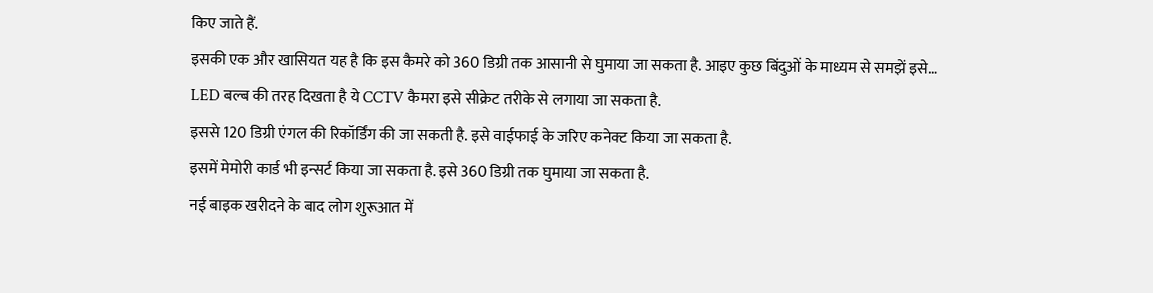किए जाते हैं.
इसकी एक और खासियत यह है कि इस कैमरे को 360 डिग्री तक आसानी से घुमाया जा सकता है. आइए कुछ बिंदुओं के माध्यम से समझें इसे…
LED बल्ब की तरह दिखता है ये CCTV कैमरा इसे सीक्रेट तरीके से लगाया जा सकता है.
इससे 120 डिग्री एंगल की रिकॉर्डिंग की जा सकती है. इसे वाईफाई के जरिए कनेक्ट किया जा सकता है.
इसमें मेमोरी कार्ड भी इन्सर्ट किया जा सकता है. इसे 360 डिग्री तक घुमाया जा सकता है.
नई बाइक खरीदने के बाद लोग शुरूआत में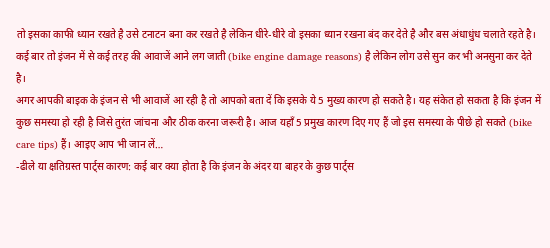तो इसका काफी ध्यान रखते है उसे टनाटन बना कर रखते है लेकिन धीरे-धीरे वो इसका ध्यान रखना बंद कर देते है और बस अंधाधुंध चलाते रहते है। कई बार तो इंजन में से कई तरह की आवाजें आने लग जाती (bike engine damage reasons) है लेकिन लोग उसे सुन कर भी अनसुना कर देते है।
अगर आपकी बाइक के इंजन से भी आवाजें आ रही है तो आपको बता दें कि इसके ये 5 मुख्य कारण हो सकते है। यह संकेत हो सकता है कि इंजन में कुछ समस्या हो रही है जिसे तुरंत जांचना और ठीक करना जरूरी है। आज यहाँ 5 प्रमुख कारण दिए गए हैं जो इस समस्या के पीछे हो सकते (bike care tips) हैं। आइए आप भी जान लें…
-ढीले या क्षतिग्रस्त पार्ट्स कारण: कई बार क्या होता है कि इंजन के अंदर या बाहर के कुछ पार्ट्स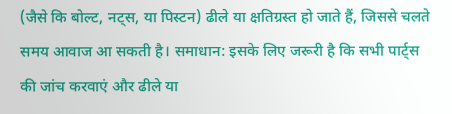(जैसे कि बोल्ट, नट्स, या पिस्टन) ढीले या क्षतिग्रस्त हो जाते हैं, जिससे चलते समय आवाज आ सकती है। समाधान: इसके लिए जरूरी है कि सभी पार्ट्स की जांच करवाएं और ढीले या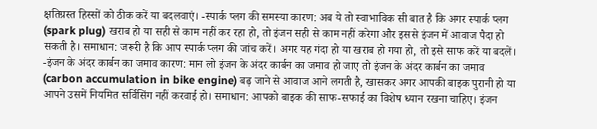क्षतिग्रस्त हिस्सों को ठीक करें या बदलवाएं। -स्पार्क प्लग की समस्या कारण: अब ये तो स्वाभाविक सी बात है कि अगर स्पार्क प्लग (spark plug) खराब हो या सही से काम नहीं कर रहा हो, तो इंजन सही से काम नहीं करेगा और इससे इंजन में आवाज पैदा हो सकती है। समाधान: जरूरी है कि आप स्पार्क प्लग की जांच करें। अगर यह गंदा हो या खराब हो गया हो, तो इसे साफ करें या बदलें। -इंजन के अंदर कार्बन का जमाव कारण: मान लो इंजन के अंदर कार्बन का जमाव हो जाए तो इंजन के अंदर कार्बन का जमाव (carbon accumulation in bike engine) बढ़ जाने से आवाज आने लगती है, खासकर अगर आपकी बाइक पुरानी हो या आपने उसमें नियमित सर्विसिंग नहीं करवाई हो। समाधान: आपको बाइक की साफ-सफाई का विशेष ध्यान रखना चाहिए। इंजन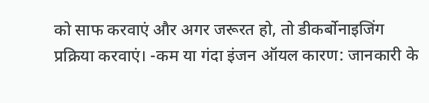को साफ करवाएं और अगर जरूरत हो, तो डीकर्बोनाइजिंग प्रक्रिया करवाएं। -कम या गंदा इंजन ऑयल कारण: जानकारी के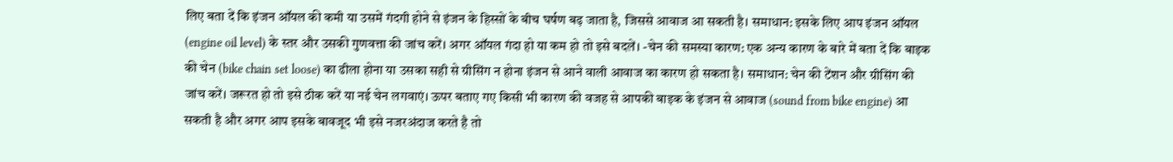लिए बता दें कि इंजन ऑयल की कमी या उसमें गंदगी होने से इंजन के हिस्सों के बीच घर्षण बढ़ जाता है, जिससे आवाज आ सकती है। समाधान: इसके लिए आप इंजन ऑयल (engine oil level) के स्तर और उसकी गुणवत्ता की जांच करें। अगर ऑयल गंदा हो या कम हो तो इसे बदलें। -चेन की समस्या कारण: एक अन्य कारण के बारे में बता दें कि बाइक की चेन (bike chain set loose) का ढीला होना या उसका सही से ग्रीसिंग न होना इंजन से आने वाली आवाज का कारण हो सकता है। समाधान: चेन की टेंशन और ग्रीसिंग की जांच करें। जरूरत हो तो इसे ठीक करें या नई चेन लगवाएं। ऊपर बताए गए किसी भी कारण की वजह से आपकी बाइक के इंजन से आवाज (sound from bike engine) आ सकती है और अगर आप इसके बावजूद भी इसे नजरअंदाज करते है तो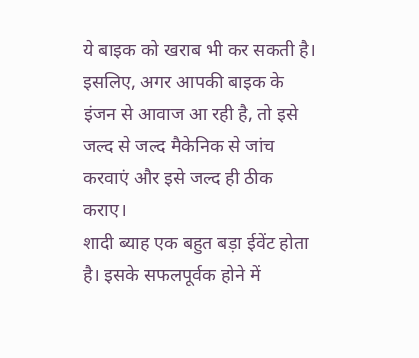ये बाइक को खराब भी कर सकती है। इसलिए, अगर आपकी बाइक के इंजन से आवाज आ रही है, तो इसे जल्द से जल्द मैकेनिक से जांच करवाएं और इसे जल्द ही ठीक कराए।
शादी ब्याह एक बहुत बड़ा ईवेंट होता है। इसके सफलपूर्वक होने में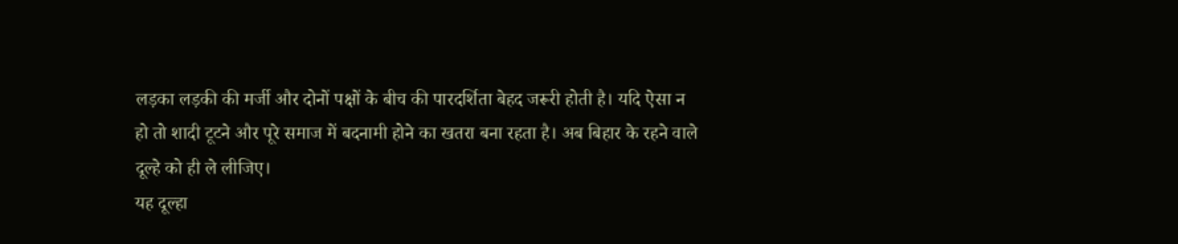लड़का लड़की की मर्जी और दोनों पक्षों के बीच की पारदर्शिता बेहद जरूरी होती है। यदि ऐसा न हो तो शादी टूटने और पूरे समाज में बदनामी होने का खतरा बना रहता है। अब बिहार के रहने वाले दूल्हे को ही ले लीजिए।
यह दूल्हा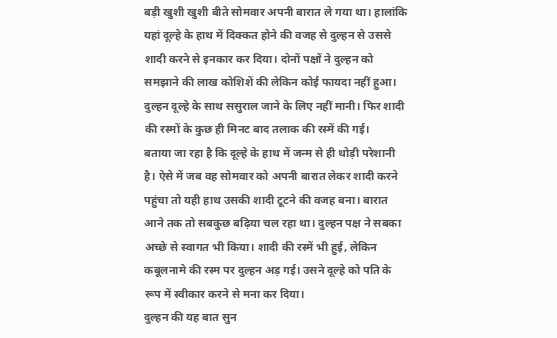बड़ी खुशी खुशी बीते सोमवार अपनी बारात ले गया था। हालांकि यहां दूल्हे के हाथ में दिक्कत होने की वजह से दुल्हन से उससे शादी करने से इनकार कर दिया। दोनों पक्षों ने दुल्हन को समझाने की लाख कोशिशें की लेकिन कोई फायदा नहीं हुआ। दुल्हन दूल्हे के साथ ससुराल जाने के लिए नहीं मानी। फिर शादी की रस्मों के कुछ ही मिनट बाद तलाक की रस्में की गई।
बताया जा रहा है कि दूल्हे के हाथ में जन्म से ही थोड़ी परेशानी है। ऐसे में जब वह सोमवार को अपनी बारात लेकर शादी करने पहुंचा तो यही हाथ उसकी शादी टूटने की वजह बना। बारात आने तक तो सबकुछ बढ़िया चल रहा था। दुल्हन पक्ष ने सबका अच्छे से स्वागत भी किया। शादी की रस्में भी हुई, लेकिन कबूलनामे की रस्म पर दुल्हन अड़ गई। उसने दूल्हे को पति के रूप में स्वीकार करने से मना कर दिया।
दुल्हन की यह बात सुन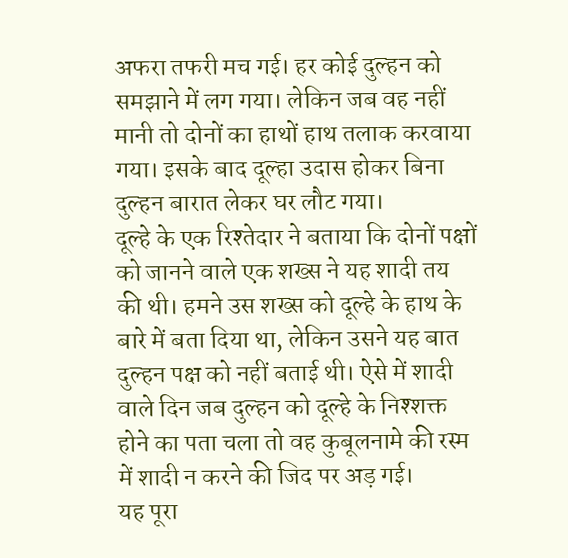अफरा तफरी मच गई। हर कोई दुल्हन को समझाने में लग गया। लेकिन जब वह नहीं मानी तो दोनों का हाथों हाथ तलाक करवाया गया। इसके बाद दूल्हा उदास होकर बिना दुल्हन बारात लेकर घर लौट गया।
दूल्हे के एक रिश्तेदार ने बताया कि दोनों पक्षों को जानने वाले एक शख्स ने यह शादी तय की थी। हमने उस शख्स को दूल्हे के हाथ के बारे में बता दिया था, लेकिन उसने यह बात दुल्हन पक्ष को नहीं बताई थी। ऐसे में शादी वाले दिन जब दुल्हन को दूल्हे के निश्शक्त होने का पता चला तो वह कुबूलनामे की रस्म में शादी न करने की जिद पर अड़ गई।
यह पूरा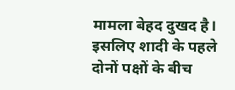मामला बेहद दुखद है। इसलिए शादी के पहले दोनों पक्षों के बीच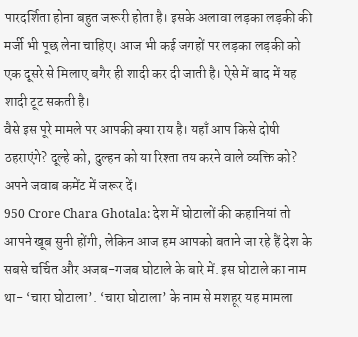पारदर्शिता होना बहुत जरूरी होता है। इसके अलावा लड़का लड़की की मर्जी भी पूछ लेना चाहिए। आज भी कई जगहों पर लड़का लड़की को एक दूसरे से मिलाए बगैर ही शादी कर दी जाती है। ऐसे में बाद में यह शादी टूट सकती है।
वैसे इस पूरे मामले पर आपकी क्या राय है। यहाँ आप किसे दोषी ठहराएंगे? दूल्हे को, दुल्हन को या रिश्ता तय करने वाले व्यक्ति को? अपने जवाब कमेंट में जरूर दें।
950 Crore Chara Ghotala: देश में घोटालों की कहानियां तो आपने खूब सुनी होंगी, लेकिन आज हम आपको बताने जा रहे हैं देश के सबसे चर्चित और अजब-गजब घोटाले के बारे में. इस घोटाले का नाम था- ‘चारा घोटाला’. ‘चारा घोटाला’ के नाम से मशहूर यह मामला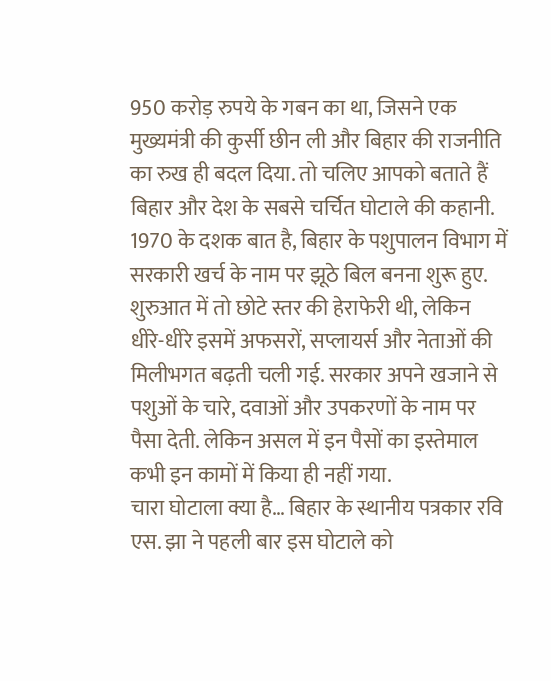950 करोड़ रुपये के गबन का था, जिसने एक मुख्यमंत्री की कुर्सी छीन ली और बिहार की राजनीति का रुख ही बदल दिया. तो चलिए आपको बताते हैं बिहार और देश के सबसे चर्चित घोटाले की कहानी.
1970 के दशक बात है, बिहार के पशुपालन विभाग में सरकारी खर्च के नाम पर झूठे बिल बनना शुरू हुए. शुरुआत में तो छोटे स्तर की हेराफेरी थी, लेकिन धीरे-धीरे इसमें अफसरों, सप्लायर्स और नेताओं की मिलीभगत बढ़ती चली गई. सरकार अपने खजाने से पशुओं के चारे, दवाओं और उपकरणों के नाम पर पैसा देती. लेकिन असल में इन पैसों का इस्तेमाल कभी इन कामों में किया ही नहीं गया.
चारा घोटाला क्या है… बिहार के स्थानीय पत्रकार रवि एस. झा ने पहली बार इस घोटाले को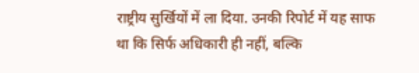राष्ट्रीय सुर्खियों में ला दिया. उनकी रिपोर्ट में यह साफ था कि सिर्फ अधिकारी ही नहीं, बल्कि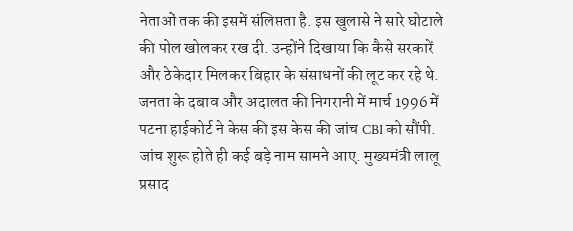नेताओं तक की इसमें संलिप्तता है. इस खुलासे ने सारे घोटाले की पोल खोलकर रख दी. उन्होंने दिखाया कि कैसे सरकारें और ठेकेदार मिलकर बिहार के संसाधनों की लूट कर रहे थे.
जनता के दबाव और अदालत की निगरानी में मार्च 1996 में पटना हाईकोर्ट ने केस की इस केस की जांच CBI को सौंपी. जांच शुरू होते ही कई बड़े नाम सामने आए. मुख्यमंत्री लालू प्रसाद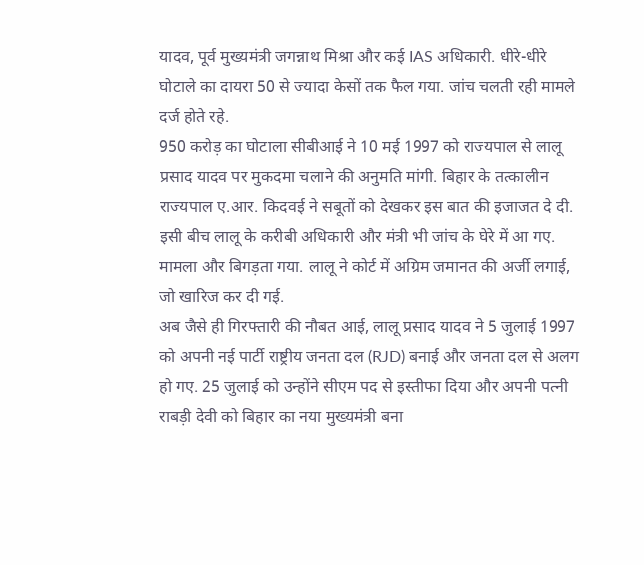यादव, पूर्व मुख्यमंत्री जगन्नाथ मिश्रा और कई IAS अधिकारी. धीरे-धीरे घोटाले का दायरा 50 से ज्यादा केसों तक फैल गया. जांच चलती रही मामले दर्ज होते रहे.
950 करोड़ का घोटाला सीबीआई ने 10 मई 1997 को राज्यपाल से लालू प्रसाद यादव पर मुकदमा चलाने की अनुमति मांगी. बिहार के तत्कालीन राज्यपाल ए.आर. किदवई ने सबूतों को देखकर इस बात की इजाजत दे दी. इसी बीच लालू के करीबी अधिकारी और मंत्री भी जांच के घेरे में आ गए. मामला और बिगड़ता गया. लालू ने कोर्ट में अग्रिम जमानत की अर्जी लगाई, जो खारिज कर दी गई.
अब जैसे ही गिरफ्तारी की नौबत आई, लालू प्रसाद यादव ने 5 जुलाई 1997 को अपनी नई पार्टी राष्ट्रीय जनता दल (RJD) बनाई और जनता दल से अलग हो गए. 25 जुलाई को उन्होंने सीएम पद से इस्तीफा दिया और अपनी पत्नी राबड़ी देवी को बिहार का नया मुख्यमंत्री बना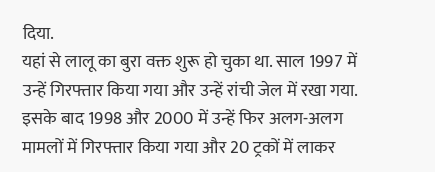दिया.
यहां से लालू का बुरा वक्त शुरू हो चुका था. साल 1997 में उन्हें गिरफ्तार किया गया और उन्हें रांची जेल में रखा गया. इसके बाद 1998 और 2000 में उन्हें फिर अलग-अलग मामलों में गिरफ्तार किया गया और 20 ट्रकों में लाकर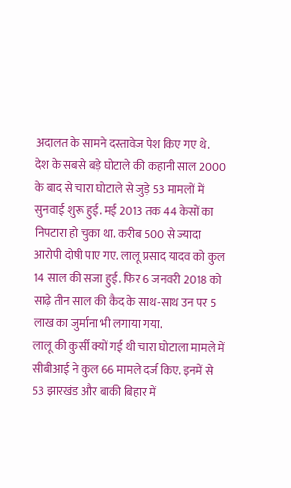अदालत के सामने दस्तावेज पेश किए गए थे.
देश के सबसे बड़े घोटाले की कहानी साल 2000 के बाद से चारा घोटाले से जुड़े 53 मामलों में सुनवाई शुरू हुई. मई 2013 तक 44 केसों का निपटारा हो चुका था. करीब 500 से ज्यादा आरोपी दोषी पाए गए. लालू प्रसाद यादव को कुल 14 साल की सजा हुई. फिर 6 जनवरी 2018 को साढ़े तीन साल की कैद के साथ-साथ उन पर 5 लाख का जुर्माना भी लगाया गया.
लालू की कुर्सी क्यों गई थी चारा घोटाला मामले में सीबीआई ने कुल 66 मामले दर्ज किए. इनमें से 53 झारखंड और बाकी बिहार में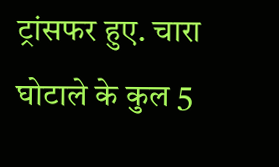ट्रांसफर हुए. चारा घोटाले के कुल 5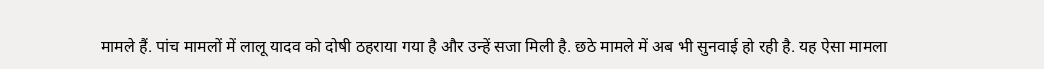मामले हैं. पांच मामलों में लालू यादव को दोषी ठहराया गया है और उन्हें सजा मिली है. छठे मामले में अब भी सुनवाई हो रही है. यह ऐसा मामला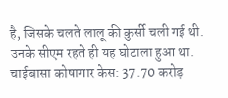है, जिसके चलते लालू की कुर्सी चली गई थी. उनके सीएम रहते ही यह घोटाला हुआ था.
चाईबासा कोषागार केस: 37.70 करोड़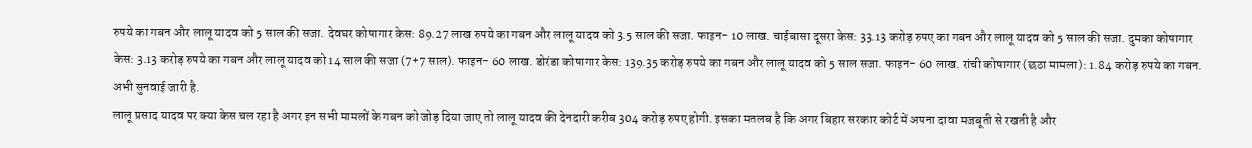रुपये का गबन और लालू यादव को 5 साल की सजा. देवघर कोषागार केस: 89.27 लाख रुपये का गबन और लालू यादव को 3.5 साल की सजा. फाइन- 10 लाख. चाईबासा दूसरा केस: 33.13 करोड़ रुपए का गबन और लालू यादव को 5 साल की सजा. दुमका कोषागार केस: 3.13 करोड़ रुपये का गबन और लालू यादव को 14 साल की सजा (7+7 साल). फाइन- 60 लाख. डोरंडा कोषागार केस: 139.35 करोड़ रुपये का गबन और लालू यादव को 5 साल सजा. फाइन- 60 लाख. रांची कोषागार (छठा मामला): 1.84 करोड़ रुपये का गबन. अभी सुनवाई जारी है.
लालू प्रसाद यादव पर क्या केस चल रहा है अगर इन सभी मामलों के गबन को जोड़ दिया जाए तो लालू यादव की देनदारी करीब 304 करोड़ रुपए होगी. इसका मतलब है कि अगर बिहार सरकार कोर्ट में अपना दावा मजबूती से रखती है और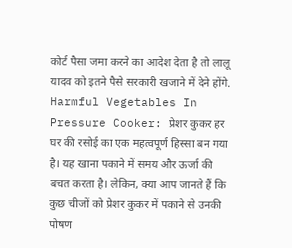कोर्ट पैसा जमा करने का आदेश देता है तो लालू यादव को इतने पैसे सरकारी खजाने में देने होंगे.
Harmful Vegetables In Pressure Cooker: प्रेशर कुकर हर घर की रसोई का एक महत्वपूर्ण हिस्सा बन गया है। यह खाना पकाने में समय और ऊर्जा की बचत करता है। लेकिन, क्या आप जानते हैं कि कुछ चीजों को प्रेशर कुकर में पकाने से उनकी पोषण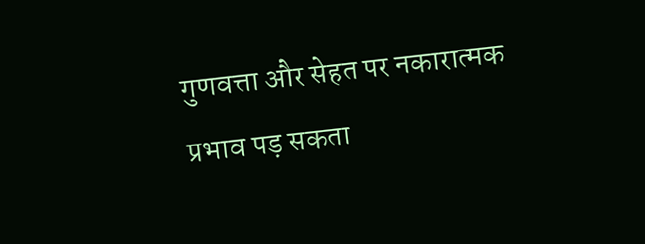गुणवत्ता और सेहत पर नकारात्मक प्रभाव पड़ सकता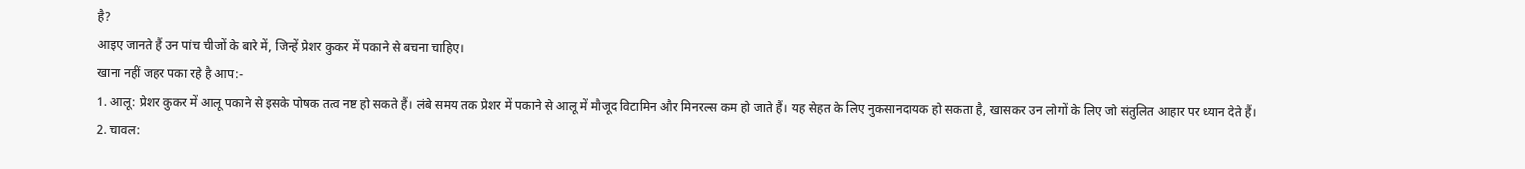है?
आइए जानते हैं उन पांच चीजों के बारे में, जिन्हें प्रेशर कुकर में पकाने से बचना चाहिए।
खाना नहीं जहर पका रहे है आप:-
1. आलू: प्रेशर कुकर में आलू पकाने से इसके पोषक तत्व नष्ट हो सकते हैं। लंबे समय तक प्रेशर में पकाने से आलू में मौजूद विटामिन और मिनरल्स कम हो जाते हैं। यह सेहत के लिए नुकसानदायक हो सकता है, खासकर उन लोगों के लिए जो संतुलित आहार पर ध्यान देते हैं।
2. चावल: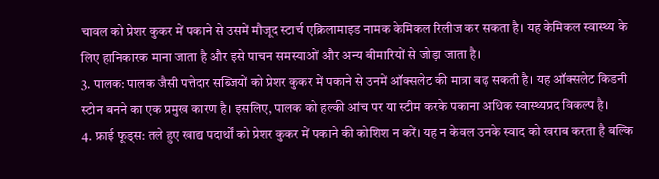चावल को प्रेशर कुकर में पकाने से उसमें मौजूद स्टार्च एक्रिलामाइड नामक केमिकल रिलीज कर सकता है। यह केमिकल स्वास्थ्य के लिए हानिकारक माना जाता है और इसे पाचन समस्याओं और अन्य बीमारियों से जोड़ा जाता है।
3. पालक: पालक जैसी पत्तेदार सब्जियों को प्रेशर कुकर में पकाने से उनमें ऑक्सलेट की मात्रा बढ़ सकती है। यह ऑक्सलेट किडनी स्टोन बनने का एक प्रमुख कारण है। इसलिए, पालक को हल्की आंच पर या स्टीम करके पकाना अधिक स्वास्थ्यप्रद विकल्प है।
4. फ्राई फूड्स: तले हुए खाद्य पदार्थों को प्रेशर कुकर में पकाने की कोशिश न करें। यह न केवल उनके स्वाद को खराब करता है बल्कि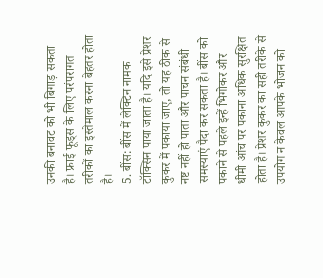उनकी बनावट को भी बिगाड़ सकता है। फ्राई फूड्स के लिए परंपरागत तरीकों का इस्तेमाल करना बेहतर होता है।
5. बींस: बींस में लेक्टिन नामक टॉक्सिन पाया जाता है। यदि इसे प्रेशर कुकर में पकाया जाए, तो यह ठीक से नष्ट नहीं हो पाता और पाचन संबंधी समस्याएं पैदा कर सकता है। बींस को पकाने से पहले इन्हें भिगोकर और धीमी आंच पर पकाना अधिक सुरक्षित होता है। प्रेशर कुकर का सही तरीके से उपयोग न केवल आपके भोजन को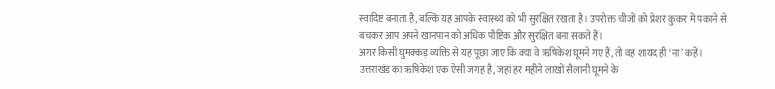स्वादिष्ट बनाता है, बल्कि यह आपके स्वास्थ्य को भी सुरक्षित रखता है। उपरोक्त चीजों को प्रेशर कुकर में पकाने से बचकर आप अपने खानपान को अधिक पौष्टिक और सुरक्षित बना सकते हैं।
अगर किसी घुमक्कड़ व्यक्ति से यह पूछा जाए कि क्या वे ऋषिकेश घूमने गए हैं, तो वह शायद ही ‘ना’ कहें। उत्तराखंड का ऋषिकेश एक ऐसी जगह है, जहां हर महीने लाखों सैलानी घूमने के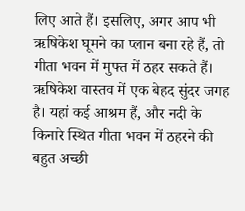लिए आते हैं। इसलिए, अगर आप भी ऋषिकेश घूमने का प्लान बना रहे हैं, तो गीता भवन में मुफ्त में ठहर सकते हैं। ऋषिकेश वास्तव में एक बेहद सुंदर जगह है। यहां कई आश्रम हैं, और नदी के किनारे स्थित गीता भवन में ठहरने की बहुत अच्छी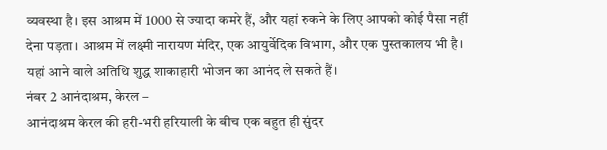व्यवस्था है। इस आश्रम में 1000 से ज्यादा कमरे हैं, और यहां रुकने के लिए आपको कोई पैसा नहीं देना पड़ता। आश्रम में लक्ष्मी नारायण मंदिर, एक आयुर्वेदिक विभाग, और एक पुस्तकालय भी है। यहां आने वाले अतिथि शुद्ध शाकाहारी भोजन का आनंद ले सकते हैं।
नंबर 2 आनंदाश्रम, केरल –
आनंदाश्रम केरल की हरी-भरी हरियाली के बीच एक बहुत ही सुंदर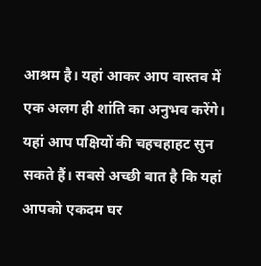आश्रम है। यहां आकर आप वास्तव में एक अलग ही शांति का अनुभव करेंगे। यहां आप पक्षियों की चहचहाहट सुन सकते हैं। सबसे अच्छी बात है कि यहां आपको एकदम घर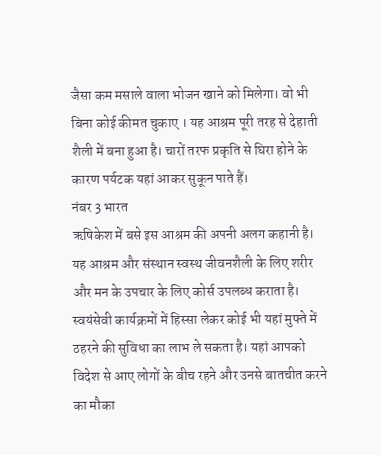जैसा कम मसाले वाला भोजन खाने को मिलेगा। वो भी बिना कोई कीमत चुकाए । यह आश्रम पूरी तरह से देहाती शैली में बना हुआ है। चारों तरफ प्रकृति से घिरा होने के कारण पर्यटक यहां आकर सुकून पाते हैं।
नंबर 3 भारत
ऋषिकेश में बसे इस आश्रम की अपनी अलग कहानी है। यह आश्रम और संस्थान स्वस्थ जीवनशैली के लिए शरीर और मन के उपचार के लिए कोर्स उपलब्ध कराता है। स्वयंसेवी कार्यक्रमों में हिस्सा लेकर कोई भी यहां मुफ्ते में ठहरने की सुविधा का लाभ ले सकता है। यहां आपको विदेश से आए लोगों के बीच रहने और उनसे बातचीत करने का मौका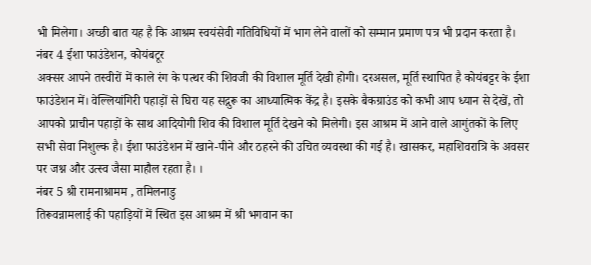भी मिलेगा। अच्छी बात यह है कि आश्रम स्वयंसेवी गतिविधियों में भाग लेने वालों को सम्मान प्रमाण पत्र भी प्रदान करता है।
नंबर 4 ईशा फाउंडेशन, कोयंबटूर
अक्सर आपने तस्वीरों में काले रंग के पत्थर की शिवजी की विशाल मूर्ति देखी होगी। दरअसल, मूर्ति स्थापित है कोयंबट्टर के ईशा फाउंडेशन में। वेल्लियांगिरी पहाड़ों से घिरा यह सद्गुरू का आध्यात्मिक केंद्र है। इसके बैकग्राउंड को कभी आप ध्यान से देखें, तो आपको प्राचीन पहाड़ों के साथ आदियोगी शिव की विशाल मूर्ति देखने को मिलेगी। इस आश्रम में आने वाले आगुंतकों के लिए सभी सेवा निशुल्क है। ईशा फाउंडेशन में खाने-पीने और ठहरने की उचित व्यवस्था की गई है। खासकर, महाशिवरात्रि के अवसर पर जश्न और उत्स्व जैसा माहौल रहता है। ।
नंबर 5 श्री रामनाश्रामम , तमिलनाडु
तिरूवन्नामलाई की पहाड़ियों में स्थित इस आश्रम में श्री भगवान का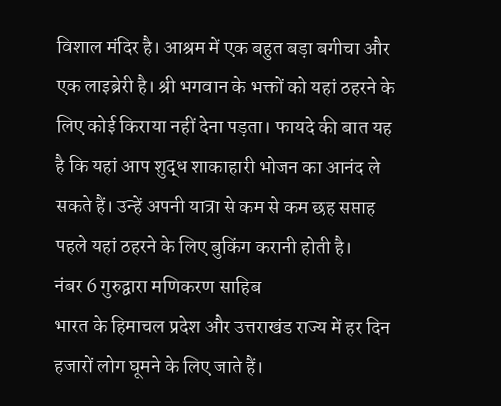विशाल मंदिर है। आश्रम में एक बहुत बड़ा बगीचा और एक लाइब्रेरी है। श्री भगवान के भक्तों को यहां ठहरने के लिए कोई किराया नहीं देना पड़ता। फायदे की बात यह है कि यहां आप शुद्ध शाकाहारी भोजन का आनंद ले सकते हैं। उन्हें अपनी यात्रा से कम से कम छह सप्ताह पहले यहां ठहरने के लिए बुकिंग करानी होती है।
नंबर 6 गुरुद्वारा मणिकरण साहिब
भारत के हिमाचल प्रदेश और उत्तराखंड राज्य में हर दिन हजारों लोग घूमने के लिए जाते हैं।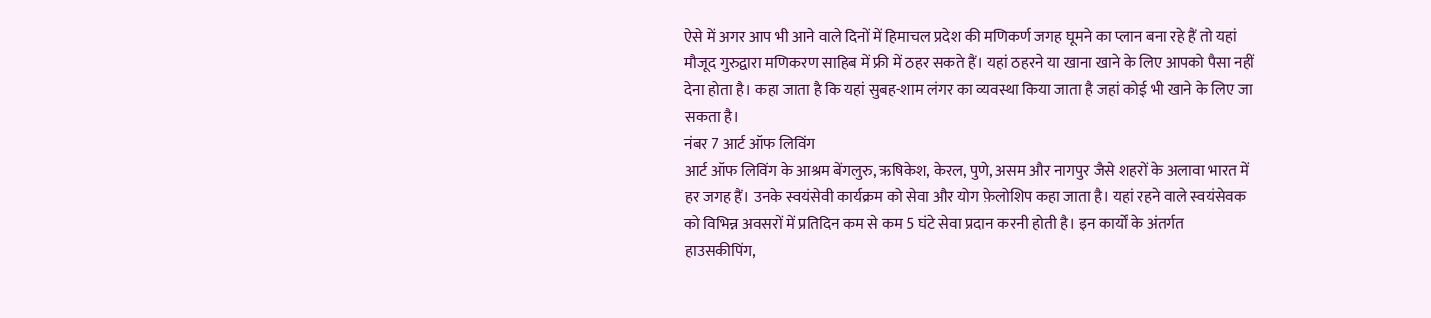ऐसे में अगर आप भी आने वाले दिनों में हिमाचल प्रदेश की मणिकर्ण जगह घूमने का प्लान बना रहे हैं तो यहां मौजूद गुरुद्वारा मणिकरण साहिब में फ्री में ठहर सकते हैं। यहां ठहरने या खाना खाने के लिए आपको पैसा नहीं देना होता है। कहा जाता है कि यहां सुबह-शाम लंगर का व्यवस्था किया जाता है जहां कोई भी खाने के लिए जा सकता है।
नंबर 7 आर्ट ऑफ लिविंग
आर्ट ऑफ लिविंग के आश्रम बेंगलुरु, ऋषिकेश, केरल, पुणे, असम और नागपुर जैसे शहरों के अलावा भारत में हर जगह हैं। उनके स्वयंसेवी कार्यक्रम को सेवा और योग फ़ेलोशिप कहा जाता है। यहां रहने वाले स्वयंसेवक को विभिन्न अवसरों में प्रतिदिन कम से कम 5 घंटे सेवा प्रदान करनी होती है। इन कार्यों के अंतर्गत हाउसकीपिंग,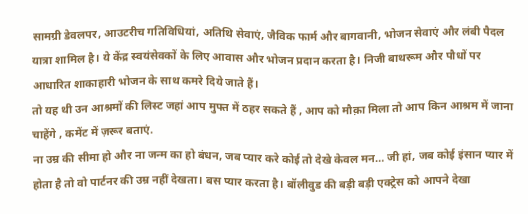सामग्री डेवलपर, आउटरीच गतिविधियां, अतिथि सेवाएं, जैविक फार्म और बागवानी, भोजन सेवाएं और लंबी पैदल यात्रा शामिल है। ये केंद्र स्वयंसेवकों के लिए आवास और भोजन प्रदान करता है। निजी बाथरूम और पौधों पर आधारित शाकाहारी भोजन के साथ कमरे दिये जाते हैं।
तो यह थी उन आश्रमों की लिस्ट जहां आप मुफ्त में ठहर सकते हैं , आप को मौक़ा मिला तो आप किन आश्रम में जाना चाहेंगे , कमेंट में ज़रूर बताएं.
ना उम्र की सीमा हो और ना जन्म का हो बंधन, जब प्यार करे कोई तो देखे केवल मन… जी हां, जब कोई इंसान प्यार में होता है तो वो पार्टनर की उम्र नहीं देखता। बस प्यार करता है। बॉलीवुड की बड़ी बड़ी एक्ट्रेस को आपने देखा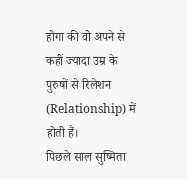होगा की वो अपने से कहीं ज्यादा उम्र के पुरुषों से रिलेशन (Relationship) में होती हैं।
पिछले साल सुष्मिता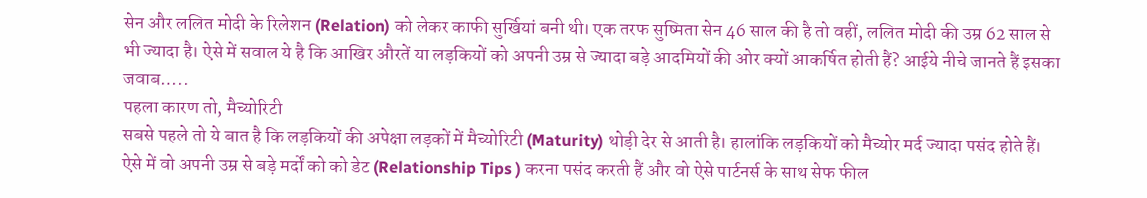सेन और ललित मोदी के रिलेशन (Relation) को लेकर काफी सुर्खियां बनी थी। एक तरफ सुष्मिता सेन 46 साल की है तो वहीं, ललित मोदी की उम्र 62 साल से भी ज्यादा है। ऐसे में सवाल ये है कि आखिर औरतें या लड़कियों को अपनी उम्र से ज्यादा बड़े आदमियों की ओर क्यों आकर्षित होती हैं? आईये नीचे जानते हैं इसका जवाब…..
पहला कारण तो, मैच्योरिटी
सबसे पहले तो ये बात है कि लड़कियों की अपेक्षा लड़कों में मैच्योरिटी (Maturity) थोड़ी देर से आती है। हालांकि लड़कियों को मैच्योर मर्द ज्यादा पसंद होते हैं। ऐसे में वो अपनी उम्र से बड़े मर्दों को को डेट (Relationship Tips ) करना पसंद करती हैं और वो ऐसे पार्टनर्स के साथ सेफ फील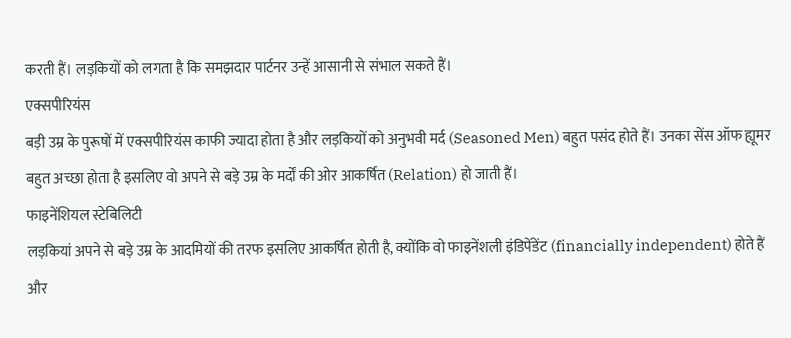करती हैं। लड़कियों को लगता है कि समझदार पार्टनर उन्हें आसानी से संभाल सकते हैं।
एक्सपीरियंस
बड़ी उम्र के पुरूषों में एक्सपीरियंस काफी ज्यादा होता है और लड़कियों को अनुभवी मर्द (Seasoned Men) बहुत पसंद होते हैं। उनका सेंस ऑफ ह्यूमर बहुत अच्छा होता है इसलिए वो अपने से बड़े उम्र के मर्दों की ओर आकर्षित (Relation) हो जाती हैं।
फाइनेंशियल स्टेबिलिटी
लड़कियां अपने से बड़े उम्र के आदमियों की तरफ इसलिए आकर्षित होती है, क्योंकि वो फाइनेंशली इंडिपेंडेंट (financially independent) होते हैं और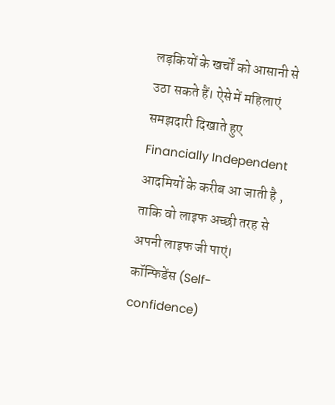लड़कियों के खर्चों को आसानी से उठा सकते हैं। ऐसे में महिलाएं समझदारी दिखाते हुए Financially Independent आदमियों के करीब आ जाती है , ताकि वो लाइफ अच्छी तरह से अपनी लाइफ जी पाएं।
कॉन्फिडेंस (Self-confidence)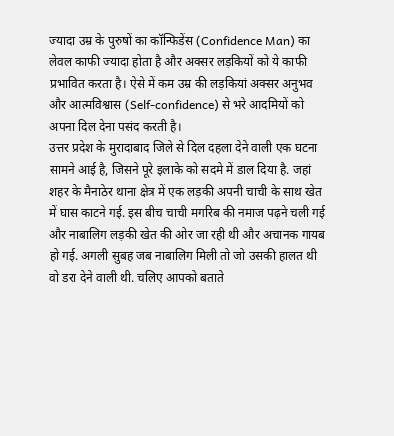ज्यादा उम्र के पुरुषों का कॉन्फिडेंस (Confidence Man) का लेवल काफी ज्यादा होता है और अक्सर लड़कियों को ये काफी प्रभावित करता है। ऐसे में कम उम्र की लड़कियां अक्सर अनुभव और आत्मविश्वास (Self-confidence) से भरे आदमियों को अपना दिल देना पसंद करती है।
उत्तर प्रदेश के मुरादाबाद जिले से दिल दहला देने वाली एक घटना सामने आई है, जिसने पूरे इलाके को सदमे में डाल दिया है. जहां शहर के मैनाठेर थाना क्षेत्र में एक लड़की अपनी चाची के साथ खेत में घास काटने गई. इस बीच चाची मगरिब की नमाज पढ़ने चली गई और नाबालिग लड़की खेत की ओर जा रही थी और अचानक गायब हो गई. अगली सुबह जब नाबालिग मिली तो जो उसकी हालत थी वो डरा देने वाली थी. चलिए आपको बताते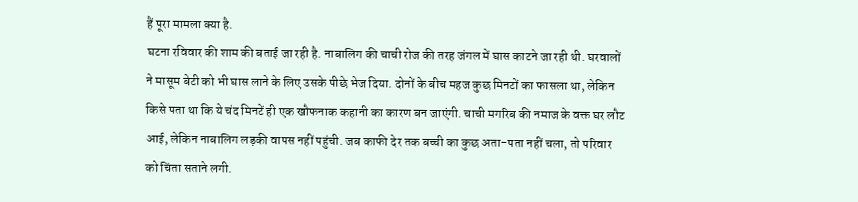हैं पूरा मामला क्या है.
घटना रविवार की शाम की बताई जा रही है. नाबालिग की चाची रोज की तरह जंगल में घास काटने जा रही थी. घरवालों ने मासूम बेटी को भी घास लाने के लिए उसके पीछे भेज दिया. दोनों के बीच महज कुछ मिनटों का फासला था, लेकिन किसे पता था कि ये चंद मिनटें ही एक खौफनाक कहानी का कारण बन जाएंगी. चाची मगरिब की नमाज के वक्त घर लौट आई, लेकिन नाबालिग लड़की वापस नहीं पहुंची. जब काफी देर तक बच्ची का कुछ अता-पता नहीं चला, तो परिवार को चिंता सताने लगी.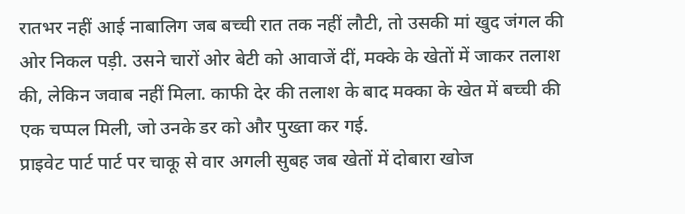रातभर नहीं आई नाबालिग जब बच्ची रात तक नहीं लौटी, तो उसकी मां खुद जंगल की ओर निकल पड़ी. उसने चारों ओर बेटी को आवाजें दीं, मक्के के खेतों में जाकर तलाश की, लेकिन जवाब नहीं मिला. काफी देर की तलाश के बाद मक्का के खेत में बच्ची की एक चप्पल मिली, जो उनके डर को और पुख्ता कर गई.
प्राइवेट पार्ट पार्ट पर चाकू से वार अगली सुबह जब खेतों में दोबारा खोज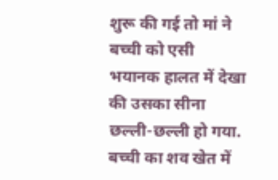शुरू की गई तो मां ने बच्ची को एसी भयानक हालत में देखा की उसका सीना छल्ली-छल्ली हो गया. बच्ची का शव खेत में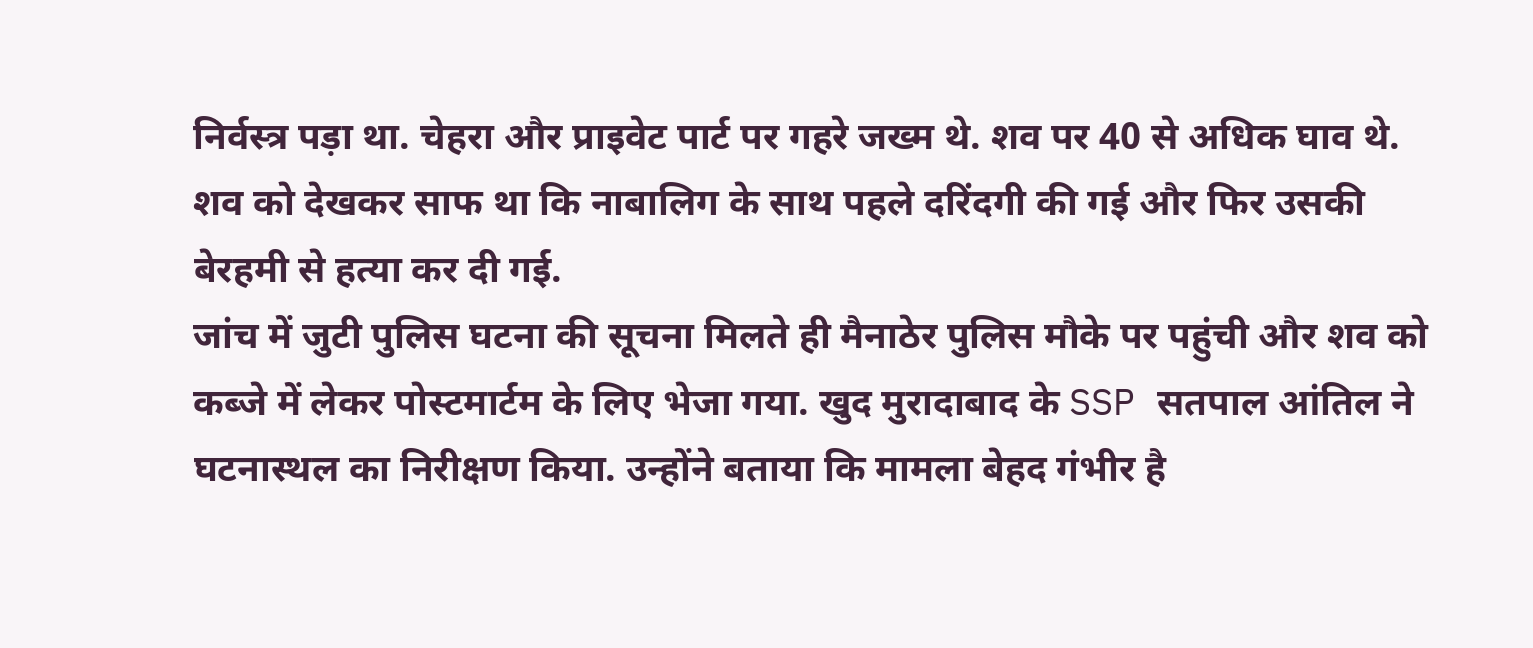निर्वस्त्र पड़ा था. चेहरा और प्राइवेट पार्ट पर गहरे जख्म थे. शव पर 40 से अधिक घाव थे. शव को देखकर साफ था कि नाबालिग के साथ पहले दरिंदगी की गई और फिर उसकी बेरहमी से हत्या कर दी गई.
जांच में जुटी पुलिस घटना की सूचना मिलते ही मैनाठेर पुलिस मौके पर पहुंची और शव को कब्जे में लेकर पोस्टमार्टम के लिए भेजा गया. खुद मुरादाबाद के SSP सतपाल आंतिल ने घटनास्थल का निरीक्षण किया. उन्होंने बताया कि मामला बेहद गंभीर है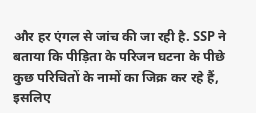और हर एंगल से जांच की जा रही है. SSP ने बताया कि पीड़िता के परिजन घटना के पीछे कुछ परिचितों के नामों का जिक्र कर रहे हैं, इसलिए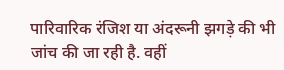पारिवारिक रंजिश या अंदरूनी झगड़े की भी जांच की जा रही है. वहीं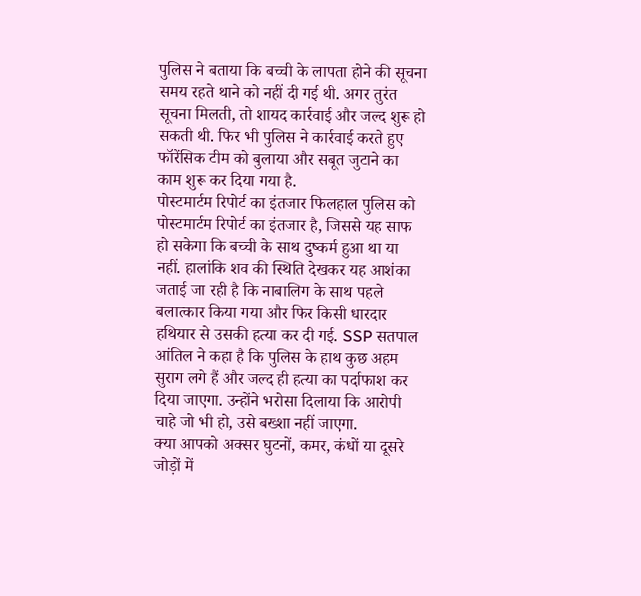पुलिस ने बताया कि बच्ची के लापता होने की सूचना समय रहते थाने को नहीं दी गई थी. अगर तुरंत सूचना मिलती, तो शायद कार्रवाई और जल्द शुरू हो सकती थी. फिर भी पुलिस ने कार्रवाई करते हुए फॉरेंसिक टीम को बुलाया और सबूत जुटाने का काम शुरू कर दिया गया है.
पोस्टमार्टम रिपोर्ट का इंतजार फिलहाल पुलिस को पोस्टमार्टम रिपोर्ट का इंतजार है, जिससे यह साफ हो सकेगा कि बच्ची के साथ दुष्कर्म हुआ था या नहीं. हालांकि शव की स्थिति देखकर यह आशंका जताई जा रही है कि नाबालिग के साथ पहले बलात्कार किया गया और फिर किसी धारदार हथियार से उसकी हत्या कर दी गई. SSP सतपाल आंतिल ने कहा है कि पुलिस के हाथ कुछ अहम सुराग लगे हैं और जल्द ही हत्या का पर्दाफाश कर दिया जाएगा. उन्होंने भरोसा दिलाया कि आरोपी चाहे जो भी हो, उसे बख्शा नहीं जाएगा.
क्या आपको अक्सर घुटनों, कमर, कंधों या दूसरे जोड़ों में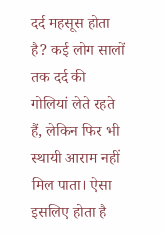दर्द महसूस होता है? कई लोग सालों तक दर्द की गोलियां लेते रहते हैं, लेकिन फिर भी स्थायी आराम नहीं मिल पाता। ऐसा इसलिए होता है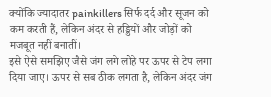क्योंकि ज्यादातर painkillers सिर्फ दर्द और सूजन को कम करती हैं, लेकिन अंदर से हड्डियों और जोड़ों को मजबूत नहीं बनातीं।
इसे ऐसे समझिए जैसे जंग लगे लोहे पर ऊपर से टेप लगा दिया जाए। ऊपर से सब ठीक लगता है, लेकिन अंदर जंग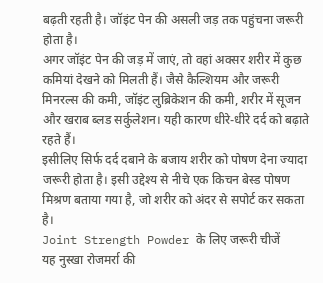बढ़ती रहती है। जॉइंट पेन की असली जड़ तक पहुंचना जरूरी होता है।
अगर जॉइंट पेन की जड़ में जाएं, तो वहां अक्सर शरीर में कुछ कमियां देखने को मिलती हैं। जैसे कैल्शियम और जरूरी मिनरल्स की कमी, जॉइंट लुब्रिकेशन की कमी, शरीर में सूजन और खराब ब्लड सर्कुलेशन। यही कारण धीरे-धीरे दर्द को बढ़ाते रहते हैं।
इसीलिए सिर्फ दर्द दबाने के बजाय शरीर को पोषण देना ज्यादा जरूरी होता है। इसी उद्देश्य से नीचे एक किचन बेस्ड पोषण मिश्रण बताया गया है, जो शरीर को अंदर से सपोर्ट कर सकता है।
Joint Strength Powder के लिए जरूरी चीजें
यह नुस्खा रोजमर्रा की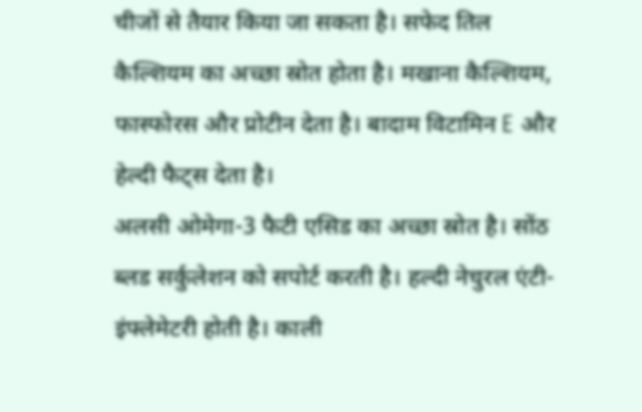चीजों से तैयार किया जा सकता है। सफेद तिल कैल्शियम का अच्छा स्रोत होता है। मखाना कैल्शियम, फास्फोरस और प्रोटीन देता है। बादाम विटामिन E और हेल्दी फैट्स देता है।
अलसी ओमेगा-3 फैटी एसिड का अच्छा स्रोत है। सोंठ ब्लड सर्कुलेशन को सपोर्ट करती है। हल्दी नेचुरल एंटी-इंफ्लेमेटरी होती है। काली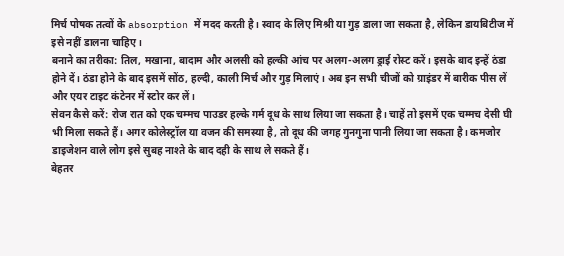मिर्च पोषक तत्वों के absorption में मदद करती है। स्वाद के लिए मिश्री या गुड़ डाला जा सकता है, लेकिन डायबिटीज में इसे नहीं डालना चाहिए।
बनाने का तरीका: तिल, मखाना, बादाम और अलसी को हल्की आंच पर अलग-अलग ड्राई रोस्ट करें। इसके बाद इन्हें ठंडा होने दें। ठंडा होने के बाद इसमें सोंठ, हल्दी, काली मिर्च और गुड़ मिलाएं। अब इन सभी चीजों को ग्राइंडर में बारीक पीस लें और एयर टाइट कंटेनर में स्टोर कर लें।
सेवन कैसे करें: रोज रात को एक चम्मच पाउडर हल्के गर्म दूध के साथ लिया जा सकता है। चाहें तो इसमें एक चम्मच देसी घी भी मिला सकते हैं। अगर कोलेस्ट्रॉल या वजन की समस्या है, तो दूध की जगह गुनगुना पानी लिया जा सकता है। कमजोर डाइजेशन वाले लोग इसे सुबह नाश्ते के बाद दही के साथ ले सकते हैं।
बेहतर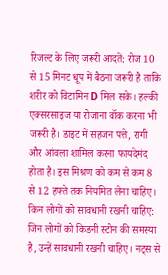रिजल्ट के लिए जरूरी आदतें: रोज 10 से 15 मिनट धूप में बैठना जरूरी है ताकि शरीर को विटामिन D मिल सके। हल्की एक्सरसाइज या रोजाना वॉक करना भी जरूरी है। डाइट में सहजन पत्ते, रागी और आंवला शामिल करना फायदेमंद होता है। इस मिश्रण को कम से कम 8 से 12 हफ्ते तक नियमित लेना चाहिए।
किन लोगों को सावधानी रखनी चाहिए: जिन लोगों को किडनी स्टोन की समस्या है, उन्हें सावधानी रखनी चाहिए। नट्स से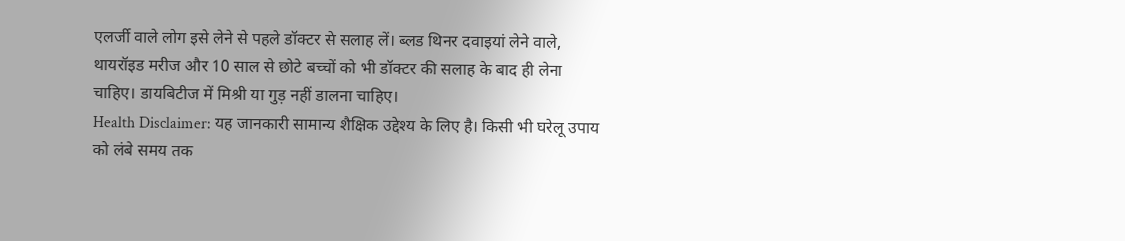एलर्जी वाले लोग इसे लेने से पहले डॉक्टर से सलाह लें। ब्लड थिनर दवाइयां लेने वाले, थायरॉइड मरीज और 10 साल से छोटे बच्चों को भी डॉक्टर की सलाह के बाद ही लेना चाहिए। डायबिटीज में मिश्री या गुड़ नहीं डालना चाहिए।
Health Disclaimer: यह जानकारी सामान्य शैक्षिक उद्देश्य के लिए है। किसी भी घरेलू उपाय को लंबे समय तक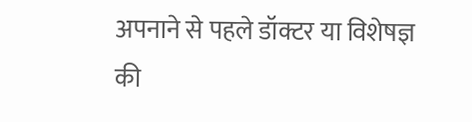अपनाने से पहले डॉक्टर या विशेषज्ञ की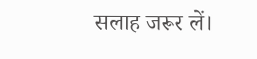सलाह जरूर लें।